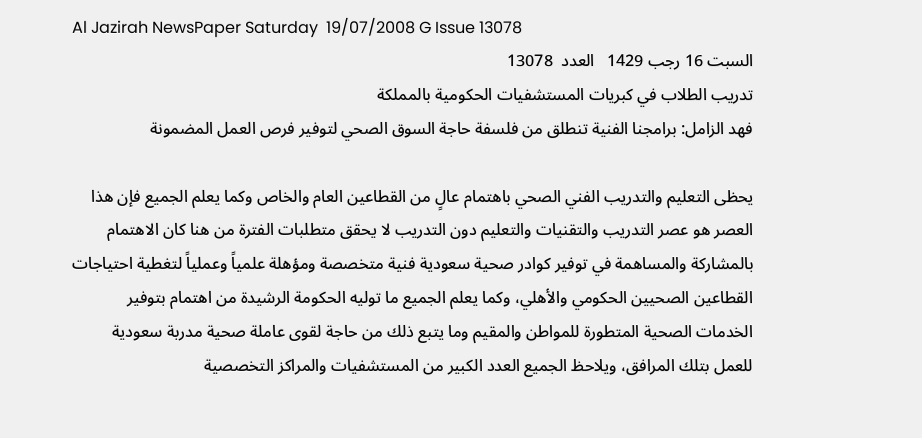Al Jazirah NewsPaper Saturday  19/07/2008 G Issue 13078
السبت 16 رجب 1429   العدد  13078
تدريب الطلاب في كبريات المستشفيات الحكومية بالمملكة
فهد الزامل: برامجنا الفنية تنطلق من فلسفة حاجة السوق الصحي لتوفير فرص العمل المضمونة

يحظى التعليم والتدريب الفني الصحي باهتمام عالٍ من القطاعين العام والخاص وكما يعلم الجميع فإن هذا العصر هو عصر التدريب والتقنيات والتعليم دون التدريب لا يحقق متطلبات الفترة من هنا كان الاهتمام بالمشاركة والمساهمة في توفير كوادر صحية سعودية فنية متخصصة ومؤهلة علمياً وعملياً لتغطية احتياجات القطاعين الصحيين الحكومي والأهلي، وكما يعلم الجميع ما توليه الحكومة الرشيدة من اهتمام بتوفير الخدمات الصحية المتطورة للمواطن والمقيم وما يتبع ذلك من حاجة لقوى عاملة صحية مدربة سعودية للعمل بتلك المرافق، ويلاحظ الجميع العدد الكبير من المستشفيات والمراكز التخصصية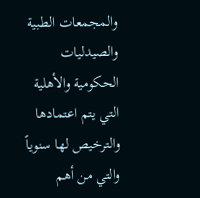والمجمعات الطبية والصيدليات الحكومية والأهلية التي يتم اعتمادها والترخيص لها سنوياً والتي من أهم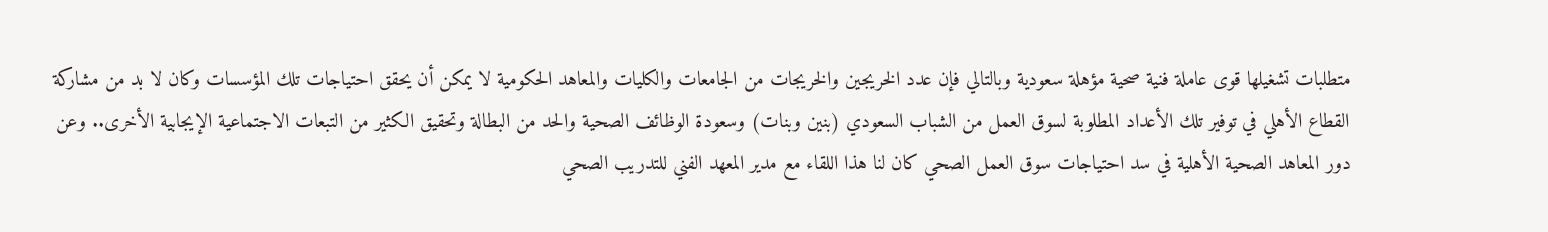متطلبات تشغيلها قوى عاملة فنية صحية مؤهلة سعودية وبالتالي فإن عدد الخريجين والخريجات من الجامعات والكليات والمعاهد الحكومية لا يمكن أن يحقق احتياجات تلك المؤسسات وكان لا بد من مشاركة القطاع الأهلي في توفير تلك الأعداد المطلوبة لسوق العمل من الشباب السعودي (بنين وبنات) وسعودة الوظائف الصحية والحد من البطالة وتحقيق الكثير من التبعات الاجتماعية الإيجابية الأخرى.. وعن دور المعاهد الصحية الأهلية في سد احتياجات سوق العمل الصحي كان لنا هذا اللقاء مع مدير المعهد الفني للتدريب الصحي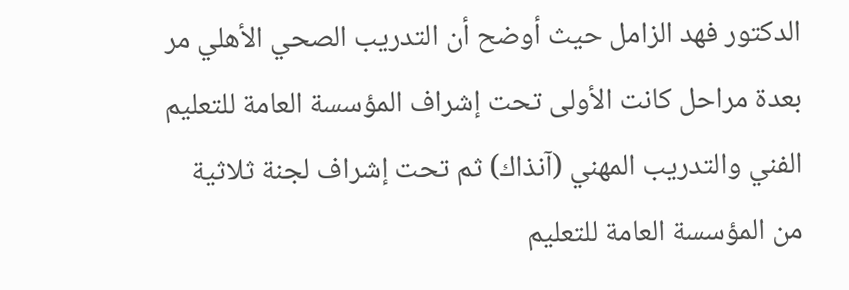الدكتور فهد الزامل حيث أوضح أن التدريب الصحي الأهلي مر بعدة مراحل كانت الأولى تحت إشراف المؤسسة العامة للتعليم الفني والتدريب المهني (آنذاك) ثم تحت إشراف لجنة ثلاثية من المؤسسة العامة للتعليم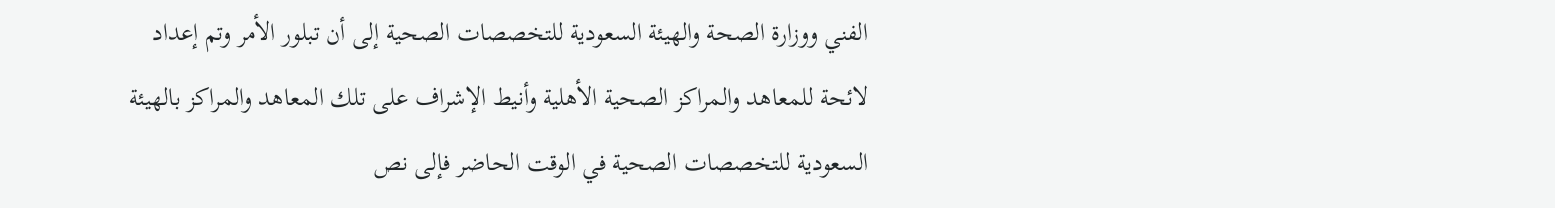الفني ووزارة الصحة والهيئة السعودية للتخصصات الصحية إلى أن تبلور الأمر وتم إعداد لائحة للمعاهد والمراكز الصحية الأهلية وأنيط الإشراف على تلك المعاهد والمراكز بالهيئة السعودية للتخصصات الصحية في الوقت الحاضر فإلى نص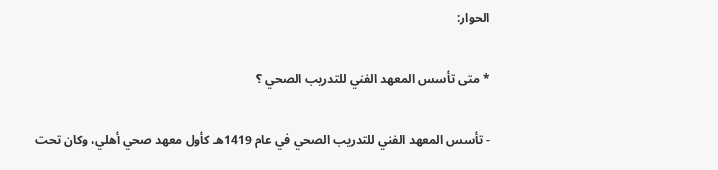الحوار:

* متى تأسس المعهد الفني للتدريب الصحي ؟

- تأسس المعهد الفني للتدريب الصحي في عام 1419هـ كأول معهد صحي أهلي، وكان تحت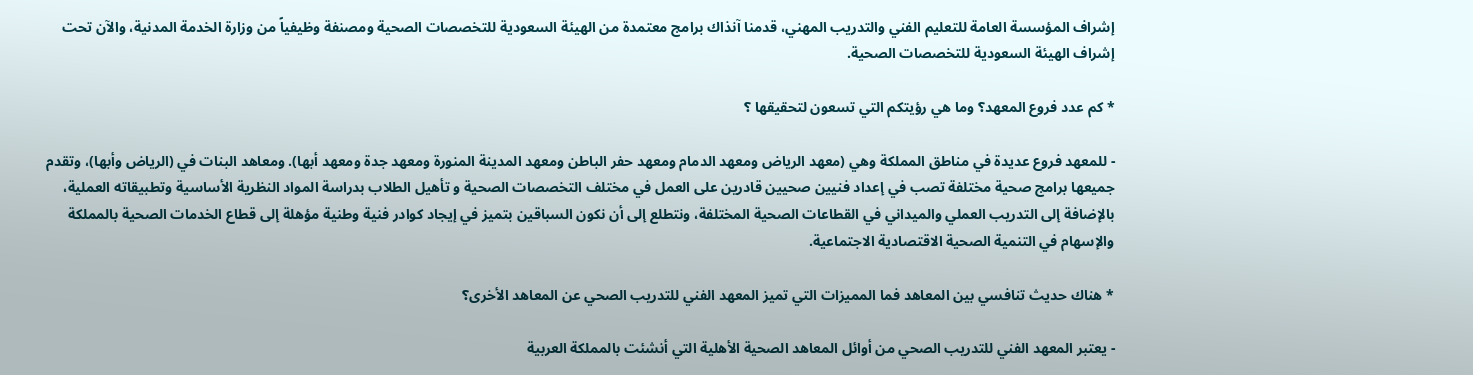إشراف المؤسسة العامة للتعليم الفني والتدريب المهني، قدمنا آنذاك برامج معتمدة من الهيئة السعودية للتخصصات الصحية ومصنفة وظيفياً من وزارة الخدمة المدنية، والآن تحت إشراف الهيئة السعودية للتخصصات الصحية.

* كم عدد فروع المعهد؟ وما هي رؤيتكم التي تسعون لتحقيقها ؟

- للمعهد فروع عديدة في مناطق المملكة وهي (معهد الرياض ومعهد الدمام ومعهد حفر الباطن ومعهد المدينة المنورة ومعهد جدة ومعهد أبها). ومعاهد البنات في (الرياض وأبها)، وتقدم جميعها برامج صحية مختلفة تصب في إعداد فنيين صحيين قادرين على العمل في مختلف التخصصات الصحية و تأهيل الطلاب بدراسة المواد النظرية الأساسية وتطبيقاته العملية، بالإضافة إلى التدريب العملي والميداني في القطاعات الصحية المختلفة، ونتطلع إلى أن نكون السباقين بتميز في إيجاد كوادر فنية وطنية مؤهلة إلى قطاع الخدمات الصحية بالمملكة والإسهام في التنمية الصحية الاقتصادية الاجتماعية.

* هناك حديث تنافسي بين المعاهد فما المميزات التي تميز المعهد الفني للتدريب الصحي عن المعاهد الأخرى؟

- يعتبر المعهد الفني للتدريب الصحي من أوائل المعاهد الصحية الأهلية التي أنشئت بالمملكة العربية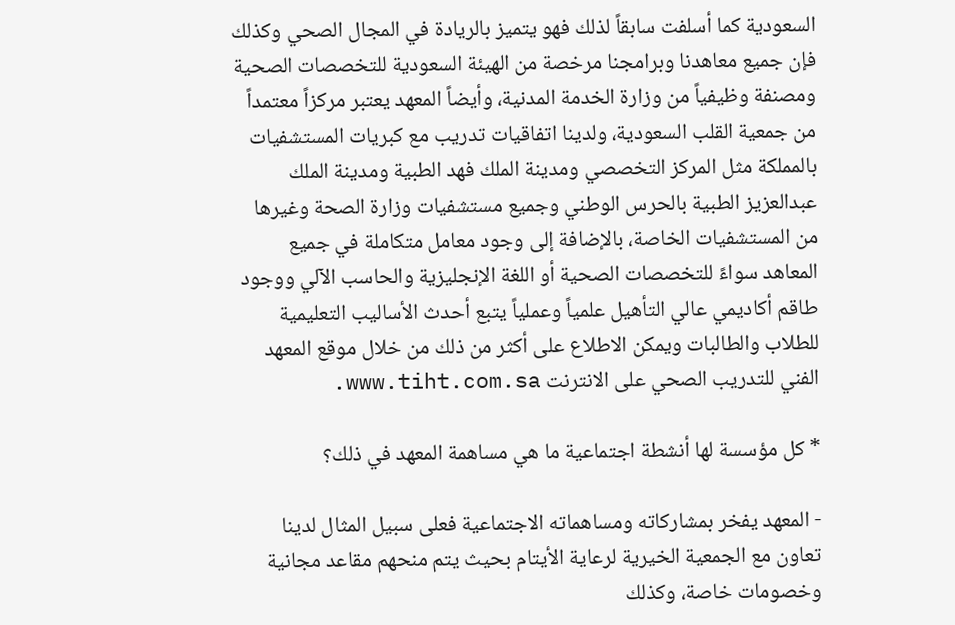السعودية كما أسلفت سابقاً لذلك فهو يتميز بالريادة في المجال الصحي وكذلك فإن جميع معاهدنا وبرامجنا مرخصة من الهيئة السعودية للتخصصات الصحية ومصنفة وظيفياً من وزارة الخدمة المدنية، وأيضاً المعهد يعتبر مركزاً معتمداً من جمعية القلب السعودية، ولدينا اتفاقيات تدريب مع كبريات المستشفيات بالمملكة مثل المركز التخصصي ومدينة الملك فهد الطبية ومدينة الملك عبدالعزيز الطبية بالحرس الوطني وجميع مستشفيات وزارة الصحة وغيرها من المستشفيات الخاصة، بالإضافة إلى وجود معامل متكاملة في جميع المعاهد سواءً للتخصصات الصحية أو اللغة الإنجليزية والحاسب الآلي ووجود طاقم أكاديمي عالي التأهيل علمياً وعملياً يتبع أحدث الأساليب التعليمية للطلاب والطالبات ويمكن الاطلاع على أكثر من ذلك من خلال موقع المعهد الفني للتدريب الصحي على الانترنت www.tiht.com.sa.

* كل مؤسسة لها أنشطة اجتماعية ما هي مساهمة المعهد في ذلك؟

- المعهد يفخر بمشاركاته ومساهماته الاجتماعية فعلى سبيل المثال لدينا تعاون مع الجمعية الخيرية لرعاية الأيتام بحيث يتم منحهم مقاعد مجانية وخصومات خاصة، وكذلك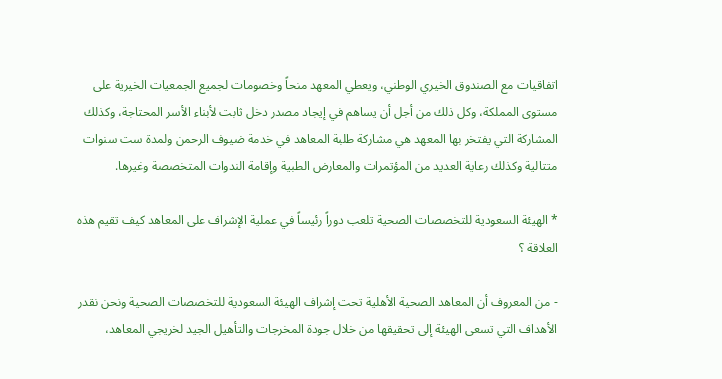اتفاقيات مع الصندوق الخيري الوطني، ويعطي المعهد منحاً وخصومات لجميع الجمعيات الخيرية على مستوى المملكة، وكل ذلك من أجل أن يساهم في إيجاد مصدر دخل ثابت لأبناء الأسر المحتاجة، وكذلك المشاركة التي يفتخر بها المعهد هي مشاركة طلبة المعاهد في خدمة ضيوف الرحمن ولمدة ست سنوات متتالية وكذلك رعاية العديد من المؤتمرات والمعارض الطبية وإقامة الندوات المتخصصة وغيرها.

* الهيئة السعودية للتخصصات الصحية تلعب دوراً رئيساً في عملية الإشراف على المعاهد كيف تقيم هذه العلاقة ؟

- من المعروف أن المعاهد الصحية الأهلية تحت إشراف الهيئة السعودية للتخصصات الصحية ونحن نقدر الأهداف التي تسعى الهيئة إلى تحقيقها من خلال جودة المخرجات والتأهيل الجيد لخريجي المعاهد،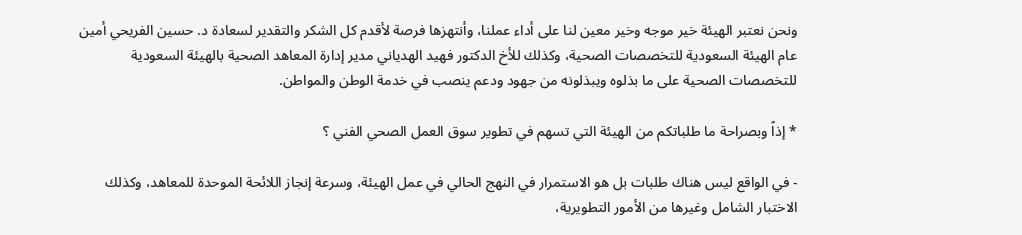ونحن نعتبر الهيئة خير موجه وخير معين لنا على أداء عملنا، وأنتهزها فرصة لأقدم كل الشكر والتقدير لسعادة د. حسين الفريحي أمين عام الهيئة السعودية للتخصصات الصحية، وكذلك للأخ الدكتور فهيد الهدياني مدير إدارة المعاهد الصحية بالهيئة السعودية للتخصصات الصحية على ما بذلوه ويبذلونه من جهود ودعم ينصب في خدمة الوطن والمواطن.

* إذاً وبصراحة ما طلباتكم من الهيئة التي تسهم في تطوير سوق العمل الصحي الفني ؟

- في الواقع ليس هناك طلبات بل هو الاستمرار في النهج الحالي في عمل الهيئة، وسرعة إنجاز اللائحة الموحدة للمعاهد، وكذلك الاختبار الشامل وغيرها من الأمور التطويرية،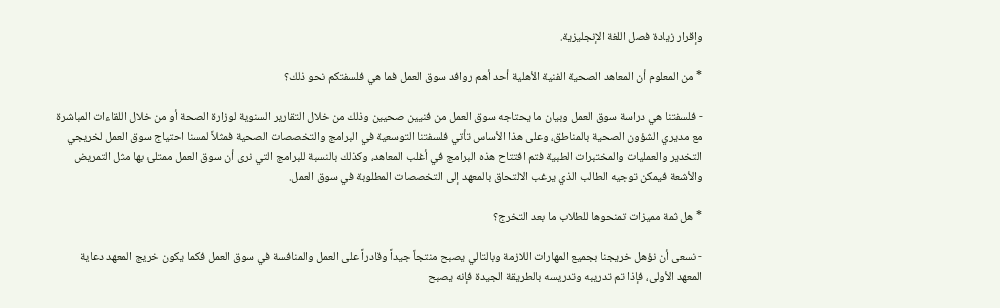وإقرار زيادة فصل اللغة الإنجليزية.

* من المعلوم أن المعاهد الصحية الفنية الأهلية أحد أهم روافد سوق العمل فما هي فلسفتكم نحو ذلك؟

- فلسفتنا هي دراسة سوق العمل وبيان ما يحتاجه سوق العمل من فنيين صحيين وذلك من خلال التقارير السنوية لوزارة الصحة أو من خلال اللقاءات المباشرة مع مديري الشؤون الصحية بالمناطق، وعلى هذا الأساس تأتي فلسفتنا التوسعية في البرامج والتخصصات الصحية فمثلاً لمسنا احتياج سوق العمل لخريجي التخدير والعمليات والمختبرات الطبية فتم افتتاح هذه البرامج في أغلب المعاهد، وكذلك بالنسبة للبرامج التي نرى أن سوق العمل ممتلئ بها مثل التمريض والأشعة فيمكن توجيه الطالب الذي يرغب الالتحاق بالمعهد إلى التخصصات المطلوبة في سوق العمل.

* هل ثمة مميزات تمنحوها للطلاب ما بعد التخرج؟

- نسعى أن نؤهل خريجنا بجميع المهارات اللازمة وبالتالي يصبح منتجاً جيداً وقادراً على العمل والمنافسة في سوق العمل فكما يكون خريج المعهد دعاية المعهد الأولى، فإذا تم تدريبه وتدريسه بالطريقة الجيدة فإنه يصبح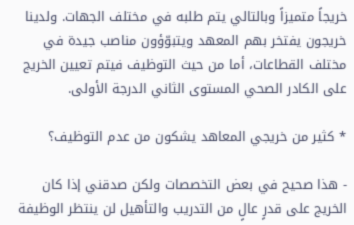خريجاً متميزاً وبالتالي يتم طلبه في مختلف الجهات. ولدينا خريجون يفتخر بهم المعهد ويتبوّؤون مناصب جيدة في مختلف القطاعات، أما من حيث التوظيف فيتم تعيين الخريج على الكادر الصحي المستوى الثاني الدرجة الأولى.

* كثير من خريجي المعاهد يشكون من عدم التوظيف؟

- هذا صحيح في بعض التخصصات ولكن صدقني إذا كان الخريج على قدرٍ عالٍ من التدريب والتأهيل لن ينتظر الوظيفة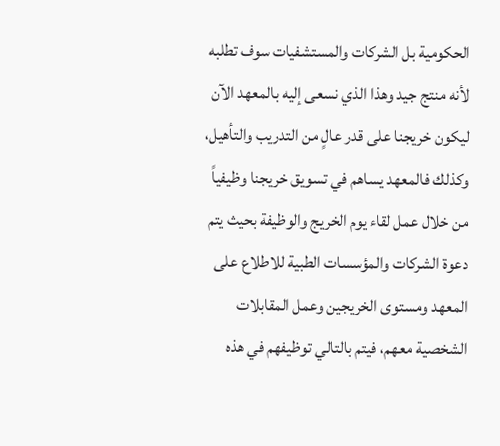الحكومية بل الشركات والمستشفيات سوف تطلبه لأنه منتج جيد وهذا الذي نسعى إليه بالمعهد الآن ليكون خريجنا على قدر عالٍ من التدريب والتأهيل، وكذلك فالمعهد يساهم في تسويق خريجنا وظيفياً من خلال عمل لقاء يوم الخريج والوظيفة بحيث يتم دعوة الشركات والمؤسسات الطبية للاطلاع على المعهد ومستوى الخريجين وعمل المقابلات الشخصية معهم، فيتم بالتالي توظيفهم في هذه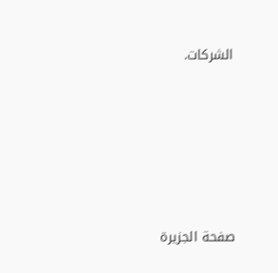الشركات.






صفحة الجزيرة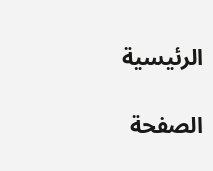الرئيسية

الصفحة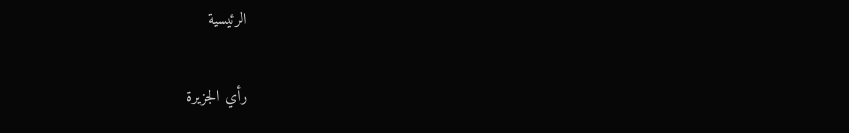الرئيسية

رأي الجزيرة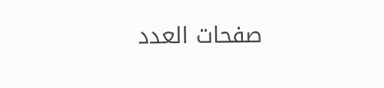صفحات العدد